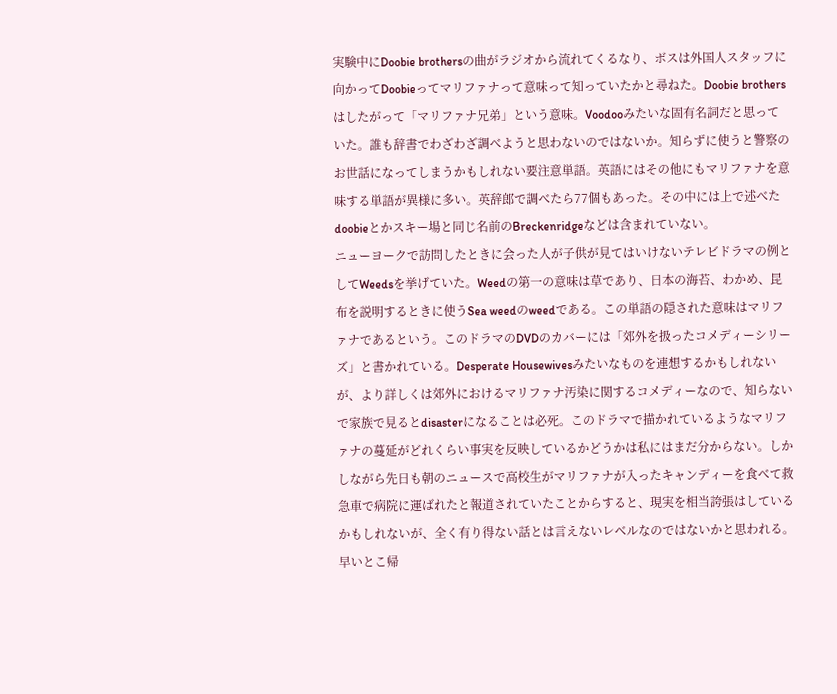実験中にDoobie brothersの曲がラジオから流れてくるなり、ボスは外国人スタッフに向かってDoobieってマリファナって意味って知っていたかと尋ねた。Doobie brothersはしたがって「マリファナ兄弟」という意味。Voodooみたいな固有名詞だと思っていた。誰も辞書でわざわざ調べようと思わないのではないか。知らずに使うと警察のお世話になってしまうかもしれない要注意単語。英語にはその他にもマリファナを意味する単語が異様に多い。英辞郎で調べたら77個もあった。その中には上で述べたdoobieとかスキー場と同じ名前のBreckenridgeなどは含まれていない。
ニューヨークで訪問したときに会った人が子供が見てはいけないテレビドラマの例としてWeedsを挙げていた。Weedの第一の意味は草であり、日本の海苔、わかめ、昆布を説明するときに使うSea weedのweedである。この単語の隠された意味はマリファナであるという。このドラマのDVDのカバーには「郊外を扱ったコメディーシリーズ」と書かれている。Desperate Housewivesみたいなものを連想するかもしれないが、より詳しくは郊外におけるマリファナ汚染に関するコメディーなので、知らないで家族で見るとdisasterになることは必死。このドラマで描かれているようなマリファナの蔓延がどれくらい事実を反映しているかどうかは私にはまだ分からない。しかしながら先日も朝のニュースで高校生がマリファナが入ったキャンディーを食べて救急車で病院に運ばれたと報道されていたことからすると、現実を相当誇張はしているかもしれないが、全く有り得ない話とは言えないレベルなのではないかと思われる。早いとこ帰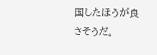国したほうが良さそうだ。